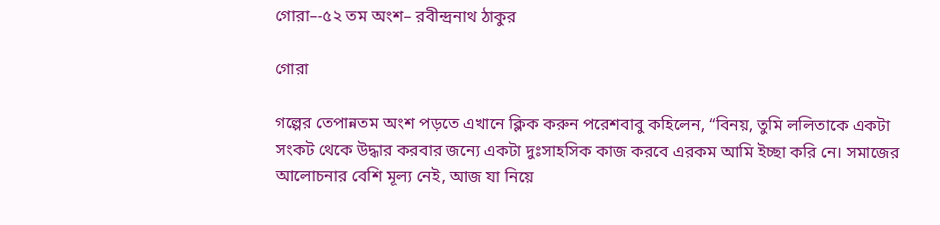গোরা–-৫২ তম অংশ– রবীন্দ্রনাথ ঠাকুর

গোরা

গল্পের তেপান্নতম অংশ পড়তে এখানে ক্লিক করুন পরেশবাবু কহিলেন, “বিনয়, তুমি ললিতাকে একটা সংকট থেকে উদ্ধার করবার জন্যে একটা দুঃসাহসিক কাজ করবে এরকম আমি ইচ্ছা করি নে। সমাজের আলোচনার বেশি মূল্য নেই, আজ যা নিয়ে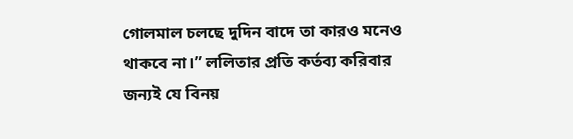গোলমাল চলছে দুদিন বাদে তা কারও মনেও থাকবে না।” ললিতার প্রতি কর্তব্য করিবার জন্যই যে বিনয়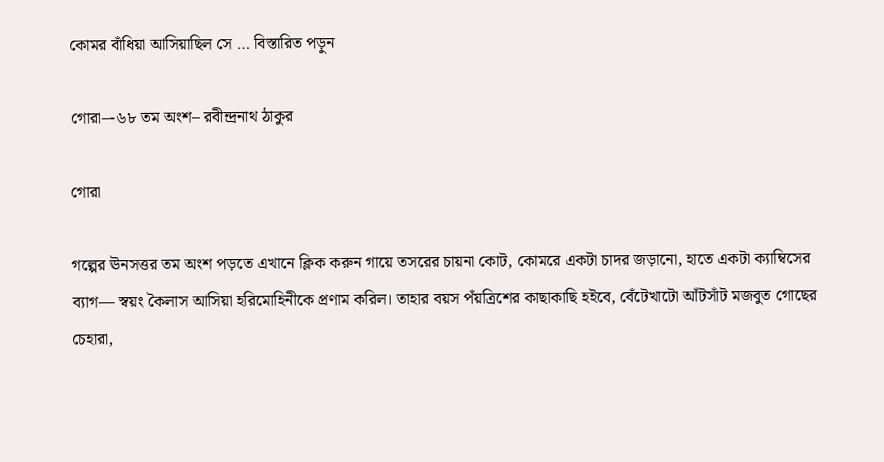কোমর বাঁধিয়া আসিয়াছিল সে … বিস্তারিত পড়ুন

গোরা–-৬৮ তম অংশ– রবীন্দ্রনাথ ঠাকুর

গোরা

গল্পের ঊনসত্তর তম অংশ পড়তে এখানে ক্লিক করুন গায়ে তসরের চায়না কোট, কোমরে একটা চাদর জড়ানো, হাতে একটা ক্যাম্বিসের ব্যাগ— স্বয়ং কৈলাস আসিয়া হরিমোহিনীকে প্রণাম করিল। তাহার বয়স পঁয়ত্রিশের কাছাকাছি হইবে, বেঁটেখাটো আঁটসাঁট মজবুত গোছের চেহারা,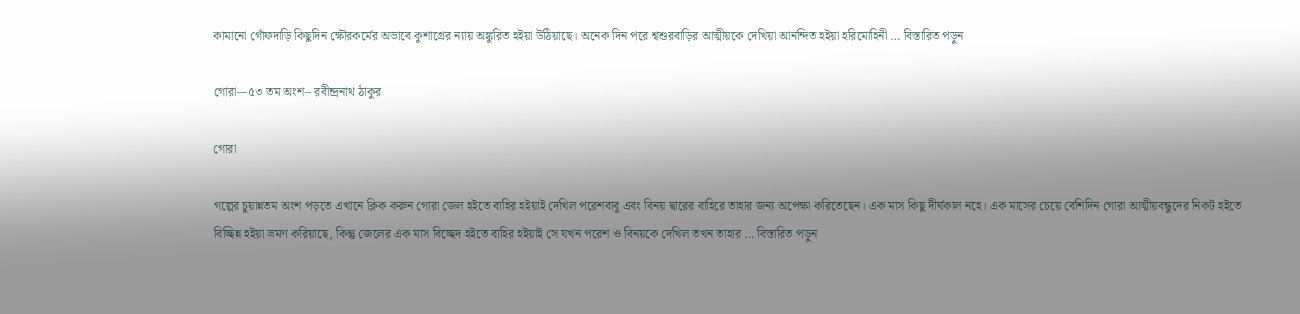কামানো গোঁফদাড়ি কিছুদিন ক্ষৌরকর্মের অভাবে কুশাগ্রের ন্যায় অঙ্কুরিত হইয়া উঠিয়াছে। অনেক দিন পরে শ্বশুরবাড়ির আত্মীয়কে দেখিয়া আনন্দিত হইয়া হরিমোহিনী … বিস্তারিত পড়ুন

গোরা–-৫৩ তম অংশ– রবীন্দ্রনাথ ঠাকুর

গোরা

গল্পের চুয়ান্নতম অংশ পড়তে এখানে ক্লিক করুন গোরা জেল হইতে বাহির হইয়াই দেখিল পরেশবাবু এবং বিনয় দ্বারের বাহিরে তাহার জন্য অপেক্ষা করিতেছেন। এক মাস কিছু দীর্ঘকাল নহে। এক মাসের চেয়ে বেশিদিন গোরা আত্মীয়বন্ধুদের নিকট হইতে বিচ্ছিন্ন হইয়া ভ্রমণ করিয়াছে, কিন্তু জেলের এক মাস বিচ্ছেদ হইতে বাহির হইয়াই সে যখন পরেশ ও বিনয়কে দেখিল তখন তাহার … বিস্তারিত পড়ুন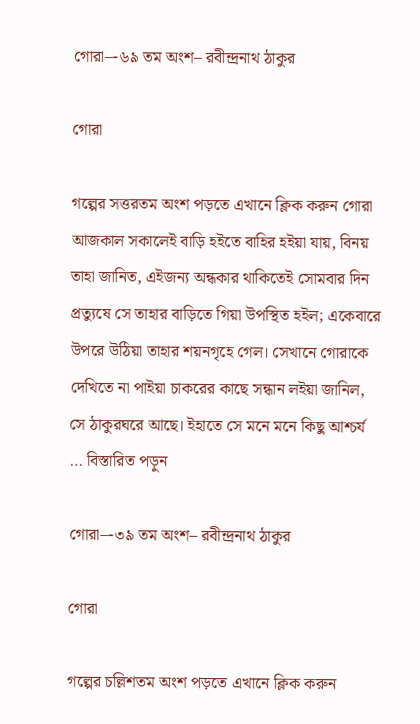গোরা–-৬৯ তম অংশ– রবীন্দ্রনাথ ঠাকুর

গোরা

গল্পের সত্তরতম অংশ পড়তে এখানে ক্লিক করুন গোরা আজকাল সকালেই বাড়ি হইতে বাহির হইয়া যায়, বিনয় তাহা জানিত, এইজন্য অন্ধকার থাকিতেই সোমবার দিন প্রত্যুষে সে তাহার বাড়িতে গিয়া উপস্থিত হইল; একেবারে উপরে উঠিয়া তাহার শয়নগৃহে গেল। সেখানে গোরাকে দেখিতে না পাইয়া চাকরের কাছে সন্ধান লইয়া জানিল, সে ঠাকুরঘরে আছে। ইহাতে সে মনে মনে কিছু আশ্চর্য … বিস্তারিত পড়ুন

গোরা–-৩৯ তম অংশ– রবীন্দ্রনাথ ঠাকুর

গোরা

গল্পের চল্লিশতম অংশ পড়তে এখানে ক্লিক করুন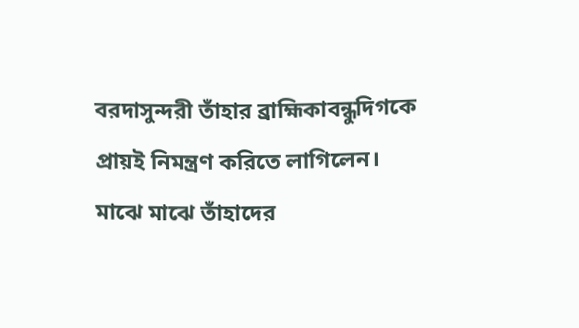বরদাসুন্দরী তাঁহার ব্রাহ্মিকাবন্ধুদিগকে প্রায়ই নিমন্ত্রণ করিতে লাগিলেন। মাঝে মাঝে তাঁহাদের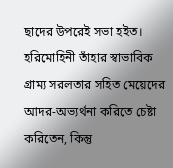ছাদের উপরেই সভা হইত। হরিমোহিনী তাঁহার স্বাভাবিক গ্রাম্য সরলতার সহিত মেয়েদের আদর-অভ্যর্থনা করিতে চেষ্টা করিতেন, কিন্তু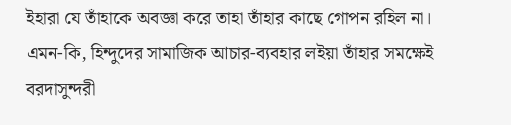ইহারা যে তাঁহাকে অবজ্ঞা করে তাহা তাঁহার কাছে গোপন রহিল না। এমন-কি, হিন্দুদের সামাজিক আচার-ব্যবহার লইয়া তাঁহার সমক্ষেই বরদাসুন্দরী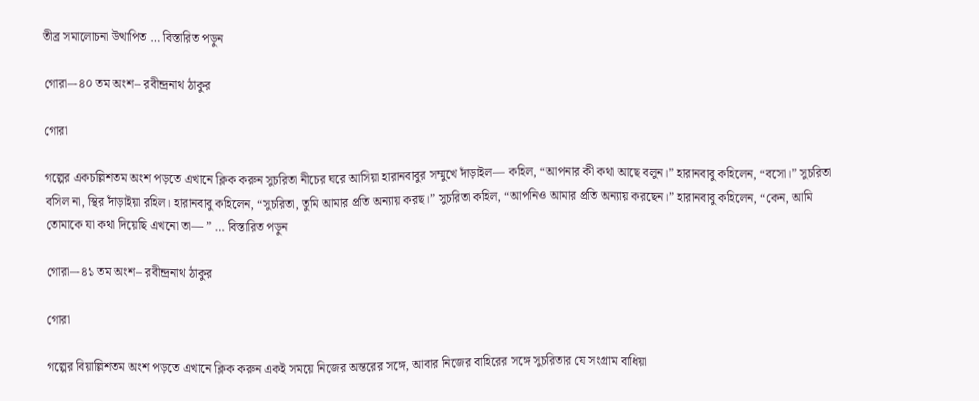তীব্র সমালোচনা উত্থাপিত … বিস্তারিত পড়ুন

গোরা–-৪০ তম অংশ– রবীন্দ্রনাথ ঠাকুর

গোরা

গল্পের একচল্লিশতম অংশ পড়তে এখানে ক্লিক করুন সুচরিতা নীচের ঘরে আসিয়া হারানবাবুর সম্মুখে দাঁড়াইল— কহিল, “আপনার কী কথা আছে বলুন।” হারানবাবু কহিলেন, “বসো।” সুচরিতা বসিল না, স্থির দাঁড়াইয়া রহিল। হারানবাবু কহিলেন, “সুচরিতা, তুমি আমার প্রতি অন্যায় করছ।” সুচরিতা কহিল, “আপনিও আমার প্রতি অন্যায় করছেন।” হারানবাবু কহিলেন, “কেন, আমি তোমাকে যা কথা দিয়েছি এখনো তা— ” … বিস্তারিত পড়ুন

গোরা–-৪১ তম অংশ– রবীন্দ্রনাথ ঠাকুর

গোরা

গল্পের বিয়াল্লিশতম অংশ পড়তে এখানে ক্লিক করুন একই সময়ে নিজের অন্তরের সঙ্গে, আবার নিজের বাহিরের সঙ্গে সুচরিতার যে সংগ্রাম বাধিয়া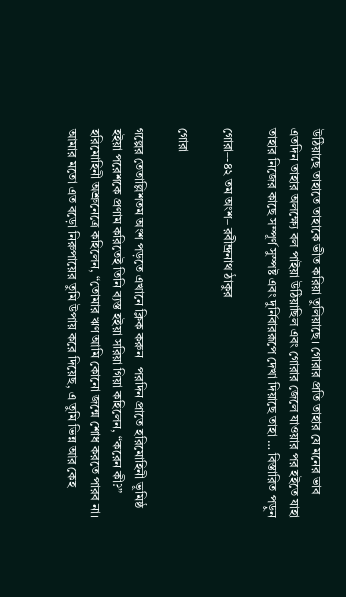উঠিয়াছে তাহাতে তাহাকে ভীত করিয়া তুলিয়াছে। গোরার প্রতি তাহার যে মনের ভাব এতদিন তাহার অলক্ষ্যে বল পাইয়া উঠিয়াছিল এবং গোরার জেলে যাওয়ার পর হইতে যাহা তাহার নিজের কাছে সম্পূর্ণ সুস্পষ্ট এবং দুর্নিবাররূপে দেখা দিয়াছে তাহা … বিস্তারিত পড়ুন

গোরা–-৪২ তম অংশ– রবীন্দ্রনাথ ঠাকুর

গোরা

গল্পের তেতাল্লিশতম অংশ পড়তে এখানে ক্লিক করুন   পরদিন প্রাতে হরিমোহিনী ভূমিষ্ঠ হইয়া পরেশকে প্রণাম করিতেই তিনি ব্যস্ত হইয়া সরিয়া গিয়া কহিলেন, “করেন কী?” হরিমোহিনী অশ্রুনেত্রে কহিলেন, “তোমার ঋণ আমি কোনো জন্মে শোধ করতে পারব না। আমার মতো এত বড়ো নিরুপায়ের তুমি উপায় করে দিয়েছ, এ তুমি ভিন্ন আর কেহ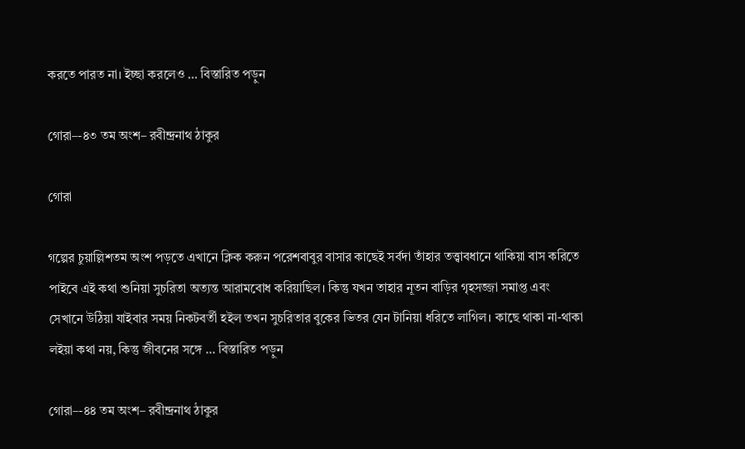করতে পারত না। ইচ্ছা করলেও … বিস্তারিত পড়ুন

গোরা–-৪৩ তম অংশ– রবীন্দ্রনাথ ঠাকুর

গোরা

গল্পের চুয়াল্লিশতম অংশ পড়তে এখানে ক্লিক করুন পরেশবাবুর বাসার কাছেই সর্বদা তাঁহার তত্ত্বাবধানে থাকিয়া বাস করিতে পাইবে এই কথা শুনিয়া সুচরিতা অত্যন্ত আরামবোধ করিয়াছিল। কিন্তু যখন তাহার নূতন বাড়ির গৃহসজ্জা সমাপ্ত এবং সেখানে উঠিয়া যাইবার সময় নিকটবর্তী হইল তখন সুচরিতার বুকের ভিতর যেন টানিয়া ধরিতে লাগিল। কাছে থাকা না-থাকা লইয়া কথা নয়, কিন্তু জীবনের সঙ্গে … বিস্তারিত পড়ুন

গোরা–-৪৪ তম অংশ– রবীন্দ্রনাথ ঠাকুর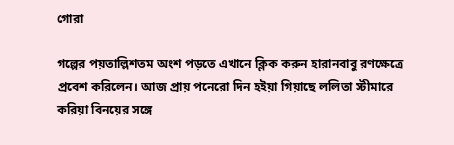গোরা

গল্পের পয়তাল্লিশতম অংশ পড়তে এখানে ক্লিক করুন হারানবাবু রণক্ষেত্রে প্রবেশ করিলেন। আজ প্রায় পনেরো দিন হইয়া গিয়াছে ললিতা স্টীমারে করিয়া বিনয়ের সঙ্গে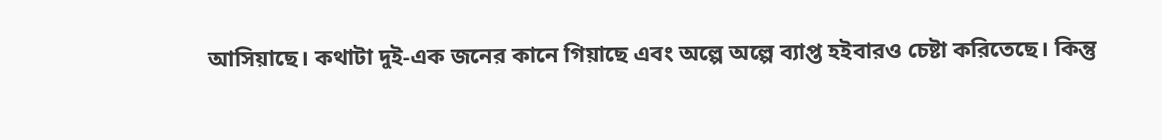আসিয়াছে। কথাটা দুই-এক জনের কানে গিয়াছে এবং অল্পে অল্পে ব্যাপ্ত হইবারও চেষ্টা করিতেছে। কিন্তু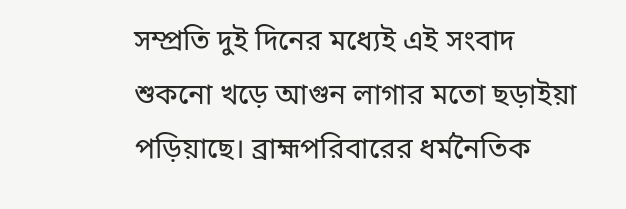সম্প্রতি দুই দিনের মধ্যেই এই সংবাদ শুকনো খড়ে আগুন লাগার মতো ছড়াইয়া পড়িয়াছে। ব্রাহ্মপরিবারের ধর্মনৈতিক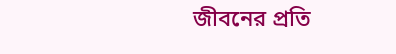জীবনের প্রতি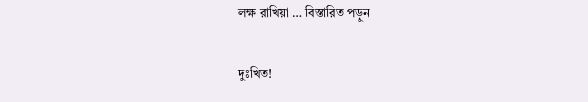লক্ষ রাখিয়া … বিস্তারিত পড়ুন

দুঃখিত!